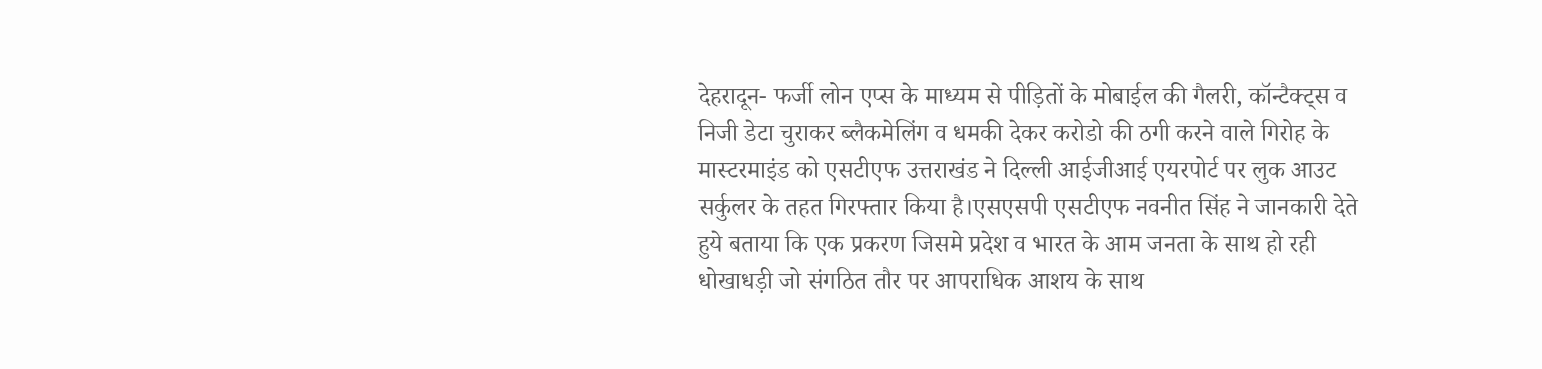देहरादून- फर्जी लोन एप्स के माध्यम से पीड़ितों के मोबाईल की गैलरी, कॉन्टैक्ट्स व निजी डेटा चुराकर ब्लैकमेलिंग व धमकी देकर करोडो की ठगी करने वाले गिरोह के मास्टरमाइंड को एसटीएफ उत्तराखंड ने दिल्ली आईजीआई एयरपोर्ट पर लुक आउट सर्कुलर के तहत गिरफ्तार किया है।एसएसपी एसटीएफ नवनीत सिंह ने जानकारी देते हुये बताया कि एक प्रकरण जिसमे प्रदेश व भारत के आम जनता के साथ हो रही धोखाधड़ी जो संगठित तौर पर आपराधिक आशय के साथ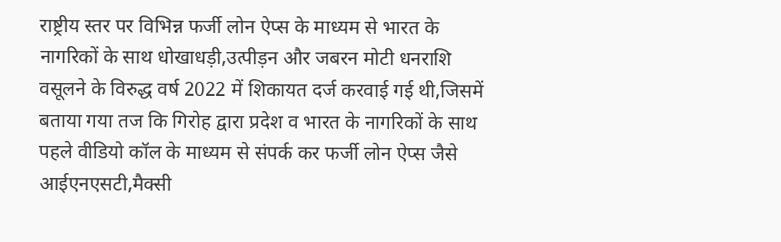राष्ट्रीय स्तर पर विभिन्न फर्जी लोन ऐप्स के माध्यम से भारत के नागरिकों के साथ धोखाधड़ी,उत्पीड़न और जबरन मोटी धनराशि वसूलने के विरुद्ध वर्ष 2022 में शिकायत दर्ज करवाई गई थी,जिसमें बताया गया तज कि गिरोह द्वारा प्रदेश व भारत के नागरिकों के साथ पहले वीडियो कॉल के माध्यम से संपर्क कर फर्जी लोन ऐप्स जैसे आईएनएसटी,मैक्सी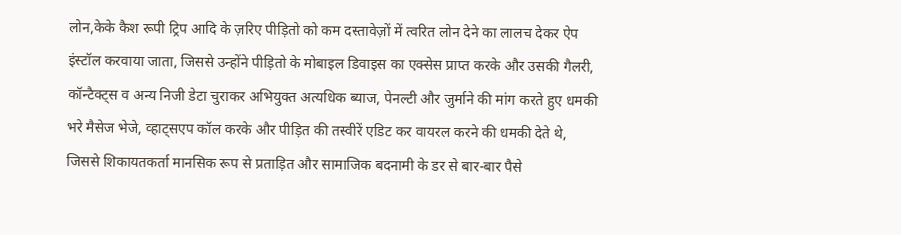लोन,केके कैश रूपी ट्रिप आदि के ज़रिए पीड़ितो को कम दस्तावेज़ों में त्वरित लोन देने का लालच देकर ऐप इंस्टॉल करवाया जाता, जिससे उन्होंने पीड़ितो के मोबाइल डिवाइस का एक्सेस प्राप्त करके और उसकी गैलरी, कॉन्टैक्ट्स व अन्य निजी डेटा चुराकर अभियुक्त अत्यधिक ब्याज, पेनल्टी और जुर्माने की मांग करते हुए धमकी भरे मैसेज भेजे, व्हाट्सएप कॉल करके और पीड़ित की तस्वीरें एडिट कर वायरल करने की धमकी देते थे, जिससे शिकायतकर्ता मानसिक रूप से प्रताड़ित और सामाजिक बदनामी के डर से बार-बार पैसे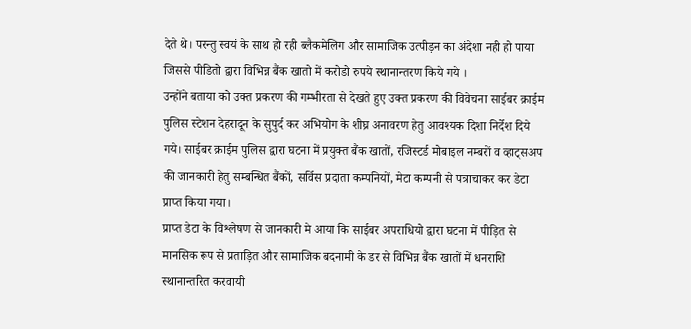देते थे। परन्तु स्वयं के साथ हो रही ब्लैकमेलिग और सामाजिक उत्पीड़न का अंदेशा नही हो पाया जिससे पीडितो द्वारा विभिन्न बैंक खातो में करोडो रुपये स्थानान्तरण किये गये ।
उन्होंने बताया को उक्त प्रकरण की गम्भीरता से देखते हुए उक्त प्रकरण की विवेचना साईबर क्राईम पुलिस स्टेशन देहरादून के सुपुर्द कर अभियोग के शीघ्र अनावरण हेतु आवश्यक दिशा निर्देश दिये गये। साईबर क्राईम पुलिस द्वारा घटना में प्रयुक्त बैंक खातों, रजिस्टर्ड मोबाइल नम्बरों व व्हाट्सअप की जानकारी हेतु सम्बन्धित बैंकों, सर्विस प्रदाता कम्पनियों, मेटा कम्पनी से पत्राचाकर कर डेटा प्राप्त किया गया।
प्राप्त डेटा के विश्लेषण से जानकारी मे आया कि साईबर अपराधियो द्वारा घटना में पीड़ित से मानसिक रूप से प्रताड़ित और सामाजिक बदनामी के डर से विभिन्न बैंक खातों में धनराशि स्थानान्तरित करवायी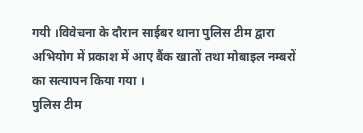गयी ।विवेचना के दौरान साईबर थाना पुलिस टीम द्वारा अभियोग में प्रकाश में आए बैंक खातों तथा मोबाइल नम्बरों का सत्यापन किया गया ।
पुलिस टीम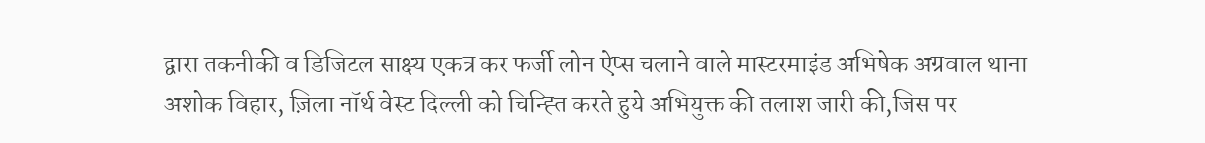द्वारा तकनीकी व डिजिटल साक्ष्य एकत्र कर फर्जी लोन ऐप्स चलाने वाले मास्टरमाइंड अभिषेक अग्रवाल थाना अशोक विहार, ज़िला नॉर्थ वेस्ट दिल्ली को चिन्ह्ति करते हुये अभियुक्त की तलाश जारी की,जिस पर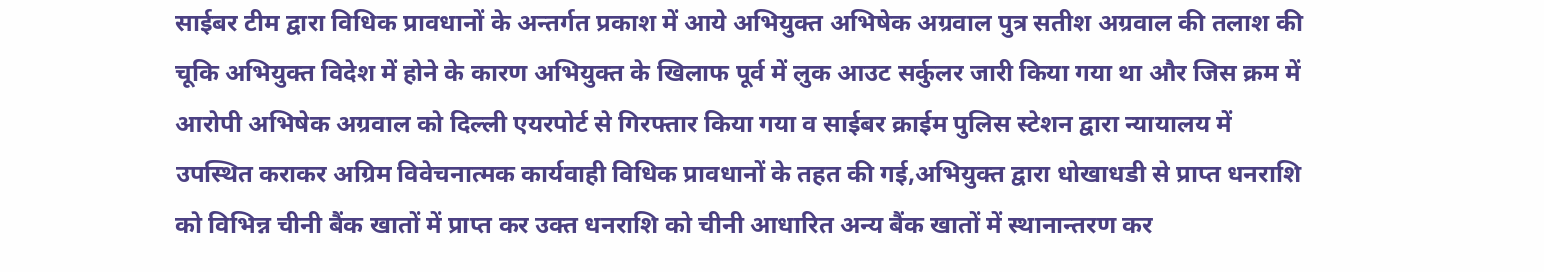साईबर टीम द्वारा विधिक प्रावधानों के अन्तर्गत प्रकाश में आये अभियुक्त अभिषेक अग्रवाल पुत्र सतीश अग्रवाल की तलाश की चूकि अभियुक्त विदेश में होने के कारण अभियुक्त के खिलाफ पूर्व में लुक आउट सर्कुलर जारी किया गया था और जिस क्रम में आरोपी अभिषेक अग्रवाल को दिल्ली एयरपोर्ट से गिरफ्तार किया गया व साईबर क्राईम पुलिस स्टेशन द्वारा न्यायालय में उपस्थित कराकर अग्रिम विवेचनात्मक कार्यवाही विधिक प्रावधानों के तहत की गई,अभियुक्त द्वारा धोखाधडी से प्राप्त धनराशि को विभिन्न चीनी बैंक खातों में प्राप्त कर उक्त धनराशि को चीनी आधारित अन्य बैंक खातों में स्थानान्तरण कर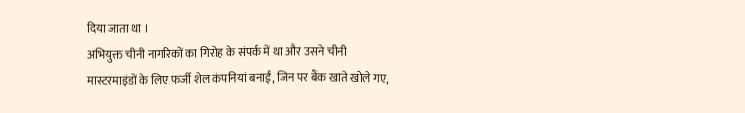दिया जाता था ।
अभियुक्त चीनी नागरिकों का गिरोह के संपर्क में था और उसने चीनी मास्टरमाइंडों के लिए फर्जी शेल कंपनियां बनाईं, जिन पर बैंक खाते खोले गए,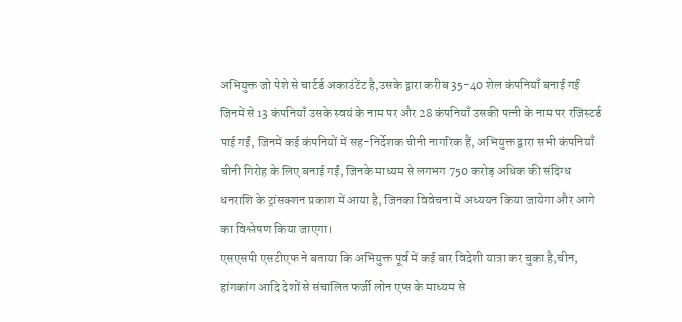अभियुक्त जो पेशे से चार्टर्ड अकाउंटेंट है,उसके द्वारा करीब 35-40 शेल कंपनियाँ बनाई गईं जिनमें से 13 कंपनियाँ उसके स्वयं के नाम पर और 28 कंपनियाँ उसकी पत्नी के नाम पर रजिस्टर्ड पाई गईं, जिनमें कई कंपनियों में सह-निर्देशक चीनी नागरिक हैं, अभियुक्त द्वारा सभी कंपनियाँ चीनी गिरोह के लिए बनाई गईं, जिनके माध्यम से लगभग 750 करोड़ अधिक की संदिग्ध धनराशि के ट्रांसक्शन प्रकाश में आया है, जिनका विवेचना में अध्ययन किया जायेगा और आगे का विश्लेषण किया जाएगा।
एसएसपी एसटीएफ ने बताया कि अभियुक्त पूर्व में कई बार विदेशी यात्रा कर चुका है,चीन, हांगकांग आदि देशों से संचालित फर्जी लोन एप्स के माध्यम से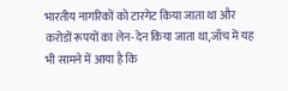भारतीय नागरिकों को टारगेट किया जाता था और करोडों रूपयों का लेन-देन किया जाता था,जाँच में यह भी सामने में आया है कि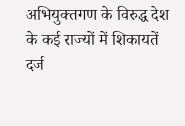अभियुक्तगण के विरुद्ध देश के कई राज्यों में शिकायतें दर्ज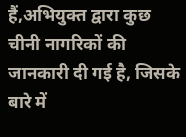हैं,अभियुक्त द्वारा कुछ चीनी नागरिकों की जानकारी दी गई है, जिसके बारे में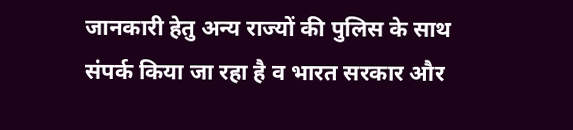जानकारी हेतु अन्य राज्यों की पुलिस के साथ संपर्क किया जा रहा है व भारत सरकार और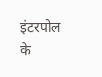इंटरपोल के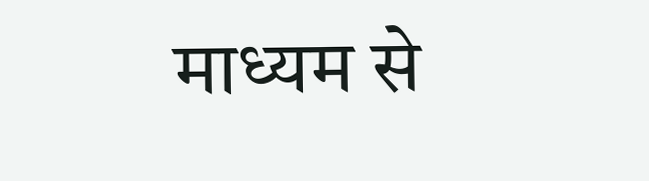माध्यम से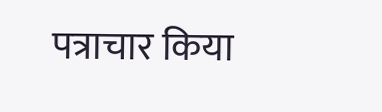पत्राचार किया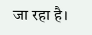जा रहा है।